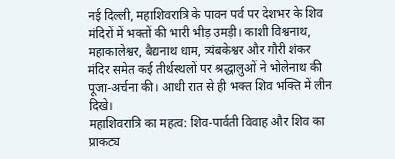नई दिल्ली, महाशिवरात्रि के पावन पर्व पर देशभर के शिव मंदिरों में भक्तों की भारी भीड़ उमड़ी। काशी विश्वनाथ, महाकालेश्वर, बैद्यनाथ धाम, त्र्यंबकेश्वर और गौरी शंकर मंदिर समेत कई तीर्थस्थलों पर श्रद्धालुओं ने भोलेनाथ की पूजा-अर्चना की। आधी रात से ही भक्त शिव भक्ति में लीन दिखे।
महाशिवरात्रि का महत्व: शिव-पार्वती विवाह और शिव का प्राकट्य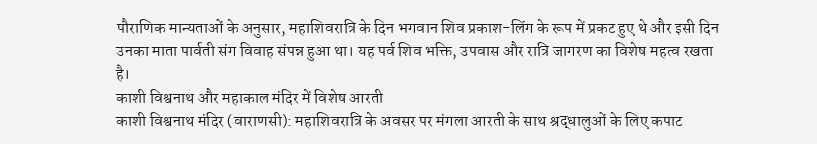पौराणिक मान्यताओं के अनुसार, महाशिवरात्रि के दिन भगवान शिव प्रकाश-लिंग के रूप में प्रकट हुए थे और इसी दिन उनका माता पार्वती संग विवाह संपन्न हुआ था। यह पर्व शिव भक्ति, उपवास और रात्रि जागरण का विशेष महत्व रखता है।
काशी विश्वनाथ और महाकाल मंदिर में विशेष आरती
काशी विश्वनाथ मंदिर (वाराणसी): महाशिवरात्रि के अवसर पर मंगला आरती के साथ श्रद्धालुओं के लिए कपाट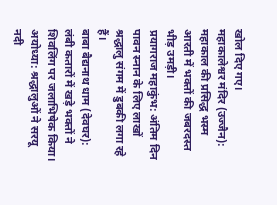खोल दिए गए।
महाकालेश्वर मंदिर (उज्जैन): महाकाल की प्रसिद्ध भस्म आरती में भक्तों की जबरदस्त भीड़ उमड़ी।
प्रयागराज महाकुंभ: अंतिम दिन पावन स्नान के लिए लाखों श्रद्धालु संगम में डुबकी लगा रहे हैं।
बाबा बैद्यनाथ धाम (देवघर): लंबी कतारों में खड़े भक्तों ने शिवलिंग पर जलाभिषेक किया।
अयोध्या: श्रद्धालुओं ने सरयू नदी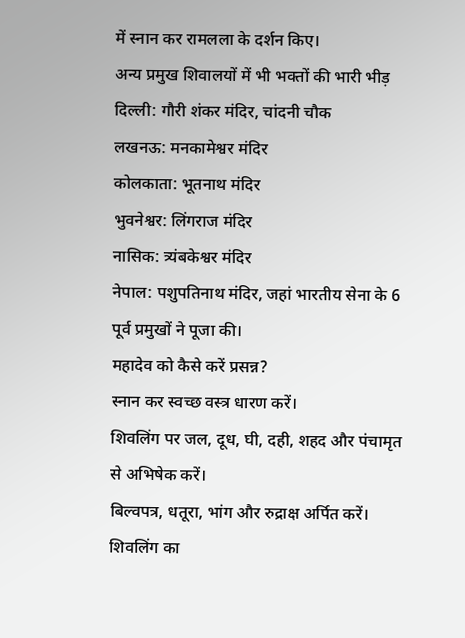में स्नान कर रामलला के दर्शन किए।
अन्य प्रमुख शिवालयों में भी भक्तों की भारी भीड़
दिल्ली: गौरी शंकर मंदिर, चांदनी चौक
लखनऊ: मनकामेश्वर मंदिर
कोलकाता: भूतनाथ मंदिर
भुवनेश्वर: लिंगराज मंदिर
नासिक: त्र्यंबकेश्वर मंदिर
नेपाल: पशुपतिनाथ मंदिर, जहां भारतीय सेना के 6 पूर्व प्रमुखों ने पूजा की।
महादेव को कैसे करें प्रसन्न?
स्नान कर स्वच्छ वस्त्र धारण करें।
शिवलिंग पर जल, दूध, घी, दही, शहद और पंचामृत से अभिषेक करें।
बिल्वपत्र, धतूरा, भांग और रुद्राक्ष अर्पित करें।
शिवलिंग का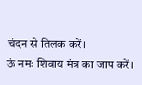चंदन से तिलक करें।
ऊं नमः शिवाय मंत्र का जाप करें।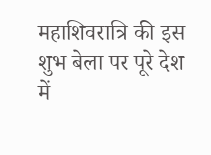महाशिवरात्रि की इस शुभ बेला पर पूरे देश में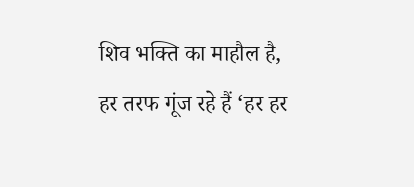शिव भक्ति का माहौल है, हर तरफ गूंज रहे हैं ‘हर हर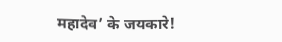महादेव’ के जयकारे!